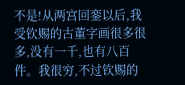不是!从两宫回銮以后,我受钦赐的古董字画很多很多,没有一千,也有八百件。我很穷,不过钦赐的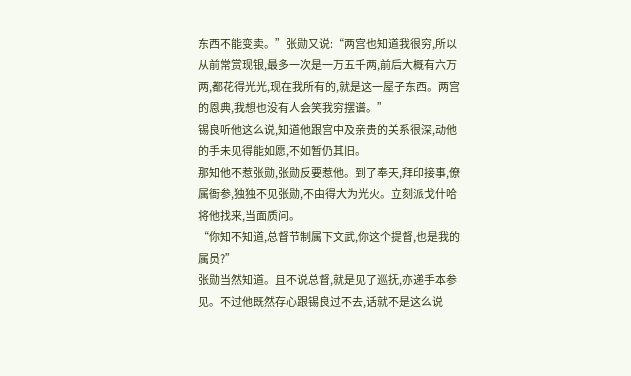东西不能变卖。”张勋又说:“两宫也知道我很穷,所以从前常赏现银,最多一次是一万五千两,前后大概有六万两,都花得光光,现在我所有的,就是这一屋子东西。两宫的恩典,我想也没有人会笑我穷摆谱。”
锡良听他这么说,知道他跟宫中及亲贵的关系很深,动他的手未见得能如愿,不如暂仍其旧。
那知他不惹张勋,张勋反要惹他。到了奉天,拜印接事,僚属衙参,独独不见张勋,不由得大为光火。立刻派戈什哈将他找来,当面质问。
“你知不知道,总督节制属下文武,你这个提督,也是我的属员?”
张勋当然知道。且不说总督,就是见了巡抚,亦递手本参见。不过他既然存心跟锡良过不去,话就不是这么说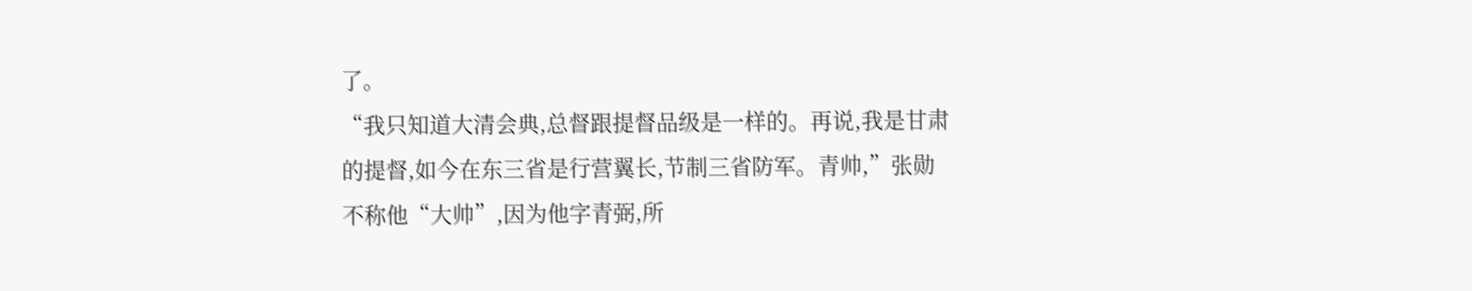了。
“我只知道大清会典,总督跟提督品级是一样的。再说,我是甘肃的提督,如今在东三省是行营翼长,节制三省防军。青帅,”张勋不称他“大帅”,因为他字青弼,所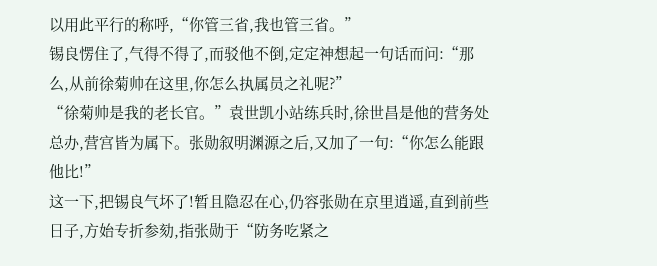以用此平行的称呼,“你管三省,我也管三省。”
锡良愣住了,气得不得了,而驳他不倒,定定神想起一句话而问:“那么,从前徐菊帅在这里,你怎么执属员之礼呢?”
“徐菊帅是我的老长官。”袁世凯小站练兵时,徐世昌是他的营务处总办,营宫皆为属下。张勋叙明渊源之后,又加了一句:“你怎么能跟他比!”
这一下,把锡良气坏了!暂且隐忍在心,仍容张勋在京里逍遥,直到前些日子,方始专折参劾,指张勋于“防务吃紧之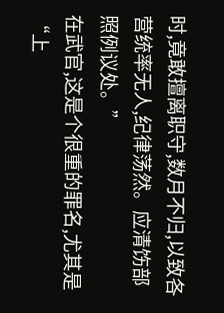时,竟敢擅离职守,数月不归,以致各营统率无人,纪律荡然。应清饬部照例议处。”
在武官,这是个很重的罪名,尤其是“上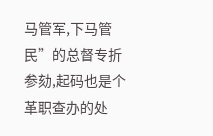马管军,下马管民”的总督专折参劾,起码也是个革职查办的处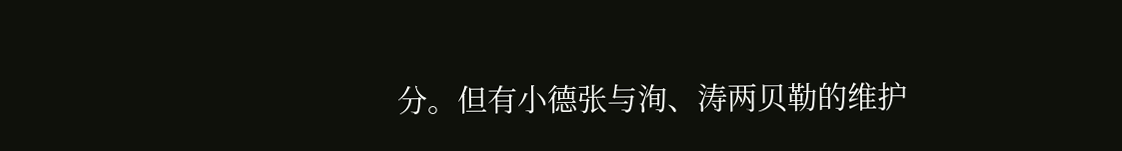分。但有小德张与洵、涛两贝勒的维护